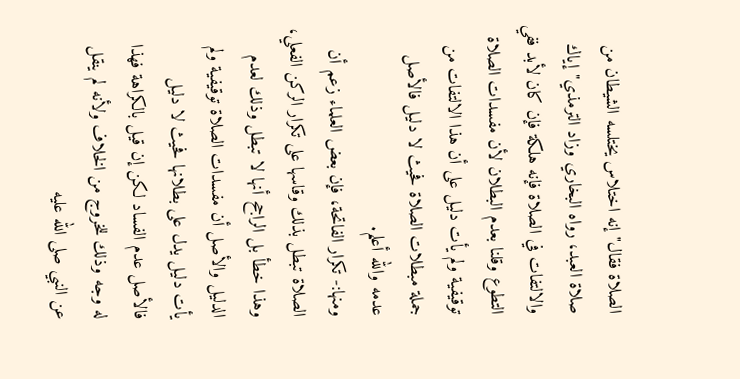الصلاة فقال"إنه اختلاس يختلسه الشيطان من صلاة العبد، رواه البخاري وزاد الترمذي"إياك والالتفات في الصلاة فإنه هلكة فإن كان لأبد ففي التطوع وقلنا بعدم البطلان لأن مفسدات الصلاة توقيفية ولم يأت دليل على أن هذا الالتفات من جملة مبطلات الصلاة فحيث لا دليل فالأصل عدمه والله أعلم.
ومنها:- تكرار الفاتحة، فإن بعض العلماء زعم أن الصلاة تبطل بذلك وقاسها على تكرار الركن الفعلي، وهذا خطأ بل الراجح أنها لا تبطل وذلك لعدم الدليل والأصل أن مفسدات الصلاة توقيفية ولم يأت دليل يدل على بطلانها فحيث لا دليل فالأصل عدم الفساد لكن إن قيل بالكراهة فهذا له وجه وذلك للخروج من الخلاف ولأنه لم ينقل عن النبي صلى الله عليه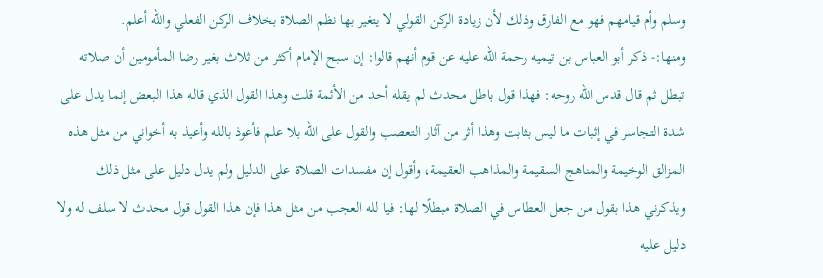وسلم وأم قيامهم فهو مع الفارق وذلك لأن زيادة الركن القولي لا يتغير بها نظم الصلاة بخلاف الركن الفعلي والله أعلم.
ومنها:- ذكر أبو العباس بن تيميه رحمة الله عليه عن قوم أنهم قالوا: إن سبح الإمام أكثر من ثلاث بغير رضا المأمومين أن صلاته تبطل ثم قال قدس الله روحه: فهذا قول باطل محدث لم يقله أحد من الأئمة قلت وهذا القول الذي قاله هذا البعض إنما يدل على شدة التجاسر في إثبات ما ليس بثابت وهذا أثر من آثار التعصب والقول على الله بلا علم فأعوذ بالله وأعيذ به أخواني من مثل هذه المزالق الوخيمة والمناهج السقيمة والمذاهب العقيمة، وأقول إن مفسدات الصلاة على الدليل ولم يدل دليل على مثل ذلك ويذكرني هذا بقول من جعل العطاس في الصلاة مبطلًا لها: فيا لله العجب من مثل هذا فإن هذا القول قول محدث لا سلف له ولا دليل عليه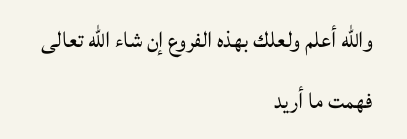والله أعلم ولعلك بهذه الفروع إن شاء الله تعالى فهمت ما أريد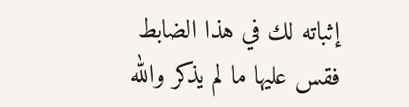إثباته لك في هذا الضابط فقس عليها ما لم يذكر والله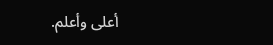أعلى وأعلم.